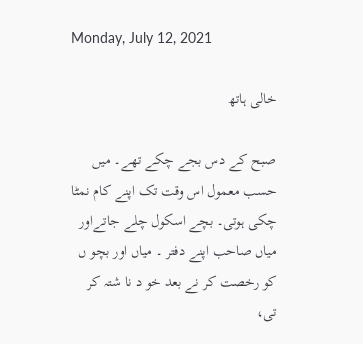Monday, July 12, 2021

خالی ہاتھ

صبح کے دس بجے چکے تھے۔ میں حسب معمول اس وقت تک اپنے کام نمٹا چکی ہوتی۔ بچے اسکول چلے جاتےاور میاں صاحب اپنے دفتر ۔ میاں اور بچو ں کو رخصت کر نے بعد خو د نا شتہ کر تی،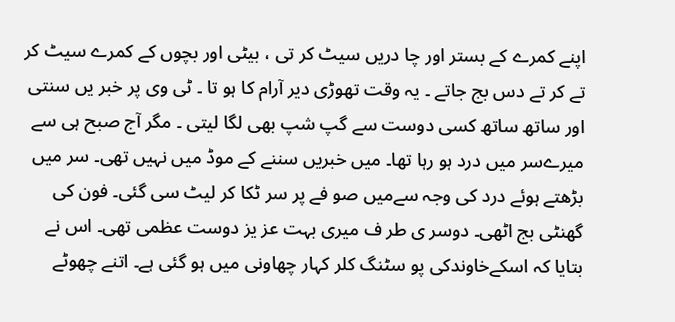اپنے کمرے کے بستر اور چا دریں سیٹ کر تی ، بیٹی اور بچوں کے کمرے سیٹ کر تے کر تے دس بج جاتے ۔ یہ وقت تھوڑی دیر آرام کا ہو تا ۔ ٹی وی پر خبر یں سنتی اور ساتھ ساتھ کسی دوست سے گپ شپ بھی لگا لیتی ۔ مگر آج صبح ہی سے میرےسر میں درد ہو رہا تھا۔ میں خبریں سننے کے موڈ میں نہیں تھی۔ سر میں بڑھتے ہوئے درد کی وجہ سےمیں صو فے پر سر ٹکا کر لیٹ سی گئی۔ فون کی گھنٹی بج اٹھی۔ دوسر ی طر ف میری بہت عز یز دوست عظمی تھی۔ اس نے بتایا کہ اسکےخاوندکی پو سٹنگ کلر کہار چھاونی میں ہو گئی ہے۔ اتنے چھوٹے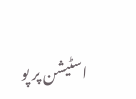اسٹیشن پر پو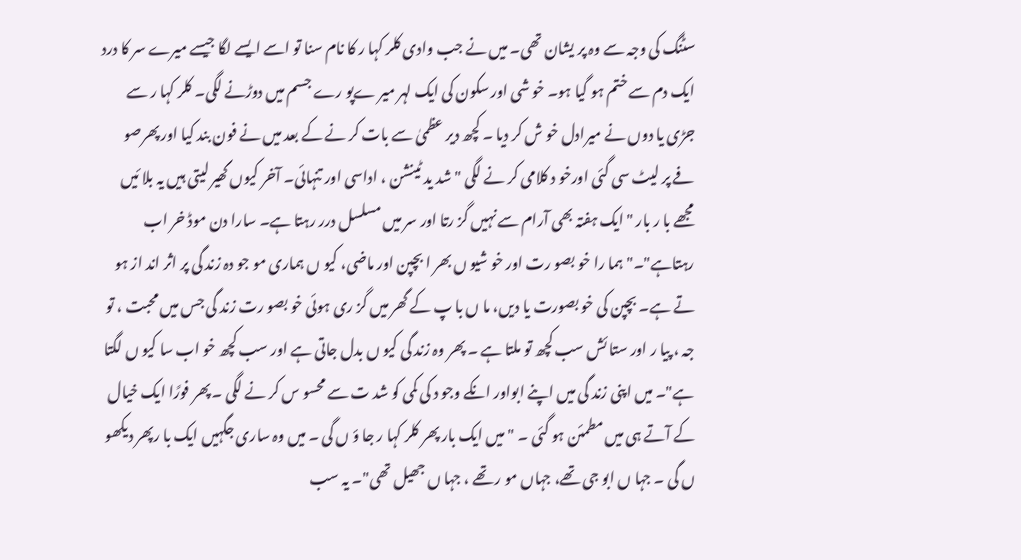سٹنگ کی وجہ سے وہ پر یشان تھی۔ میں نے جب وادی کلر کہا ر کا نام سنا تو اسے ایسے لگا جیسے میرے سر کا درد ایک دم سے ختم ہو گیا ہو۔ خو شی اور سکون کی ایک لہر میر ےپو رے جسم میں دوڑنے لگی۔ کلر کہا ر سے جڑی یا دوں نے میرادل خو ش کر دیا ۔ کچھ دیر عظمیٰ سے بات کر نے کے بعد میں نے فون بند کیا اور پھرصو فے پر لیٹ سی گئی اورخو د کلامی کر نے لگی "شد ید ٹینشن ، اداسی اور تنہائی۔ آخر کیوں گھیر لیتی ہیں یہ بلا ئیں مجھے با ر بار "ایک ہفتہ بھی آرام سے نہیں گز رتا اور سر میں مسلسل درر رہتا ہے۔ سارا دن موڈ خر اب رہتاہے"۔"ہما را خو بصو رت اور خو شیو ں بھر ا بچپن اور ماضی، کیو ں ہماری مو جو دہ زند گی پر اثر اند از ہو تے ہے۔ بچپن کی خو بصورت یا دیں، ما ں با پ کے گھر میں گز ری ہوئی خو بصو رت زند گی جس میں محبت ، تو جہ ، پیا ر اور ستا ئش سب کچھ تو ملتا ہے ۔ پھر وہ زند گی کیو ں بدل جاتی ہے اور سب کچھ خو اب سا کیو ں لگتا ہے"۔ میں اپنی زند گی میں اپنے ابواور انکے وجو د کی کمی کو شد ت سے محسو س کر نے لگی ۔ پھر فورًا ایک خیال کے آتے ہی میں مطمئن ہو گئی ۔ "میں ایک بار پھر کلر کہا ر جا ؤ ں گی ۔ میں وہ ساری جگہیں ایک با رپھر دیکھو ں گی ۔ جہا ں ابو جی تھے، جہاں مو ر تھے ، جہا ں جھیل تھی"۔ یہ سب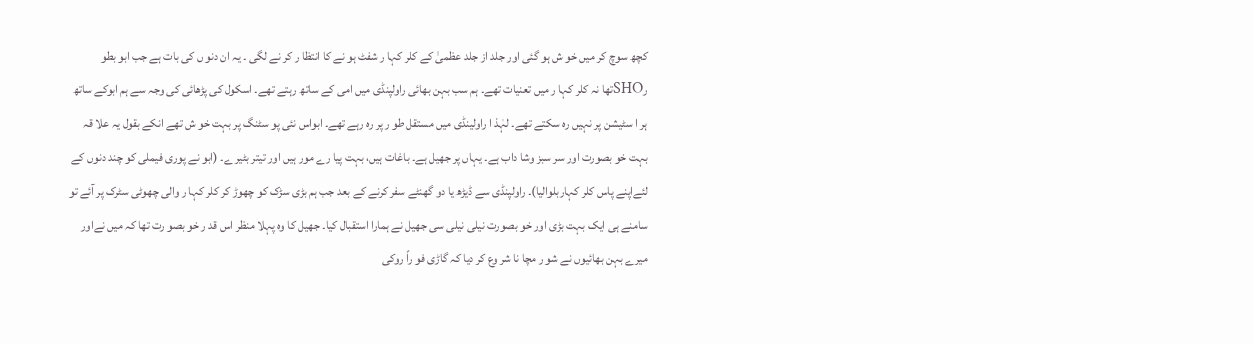کچھ سوچ کر میں خو ش ہو گئی اور جلد از جلد عظمیٰ کے کلر کہا ر شفٹ ہو نے کا انتظا ر کر نے لگی ۔ یہ ان دنو ں کی بات ہے جب ابو بطو رSHOتھا نہ کلر کہا ر میں تعنیات تھے۔ ہم سب بہن بھائی راولپنڈی میں امی کے ساتھ رہتے تھے۔ اسکول کی پڑھائی کی وجہ سے ہم ابوکے ساتھ ہر ا سٹیشن پر نہیں رہ سکتے تھے۔ لہٰذ ا راولینڈی میں مستقل طو ر پر رہ رہے تھے۔ ابواس نئی پو سٹنگ پر بہت خو ش تھے انکے بقول یہ علا قہ بہت خو بصورت اور سر سبز وشا داب ہے۔ یہاں پر جھیل ہے۔ باغات ہیں، بہت پیا رے مور ہیں اور تیتر بٹیر ے۔ (ابو نے پوری فیملی کو چند دنوں کے لئےاپنے پاس کلر کہاربلوالیا)۔ راولپنڈی سے ڈیڑھ یا دو گھنٹے سفر کرنے کے بعد جب ہم بڑی سڑک کو چھوڑ کر کلر کہا ر والی چھوٹی سٹرک پر آئے تو سامنے ہی ایک بہت بڑی اور خو بصورت نیلی نیلی سی جھیل نے ہمارا استقبال کیا۔ جھیل کا وہ پہلا منظر اس قد ر خو بصو رت تھا کہ میں نےاور میرے بہن بھائیوں نے شو ر مچا نا شر وع کر دیا کہ گاڑی فو راً روکی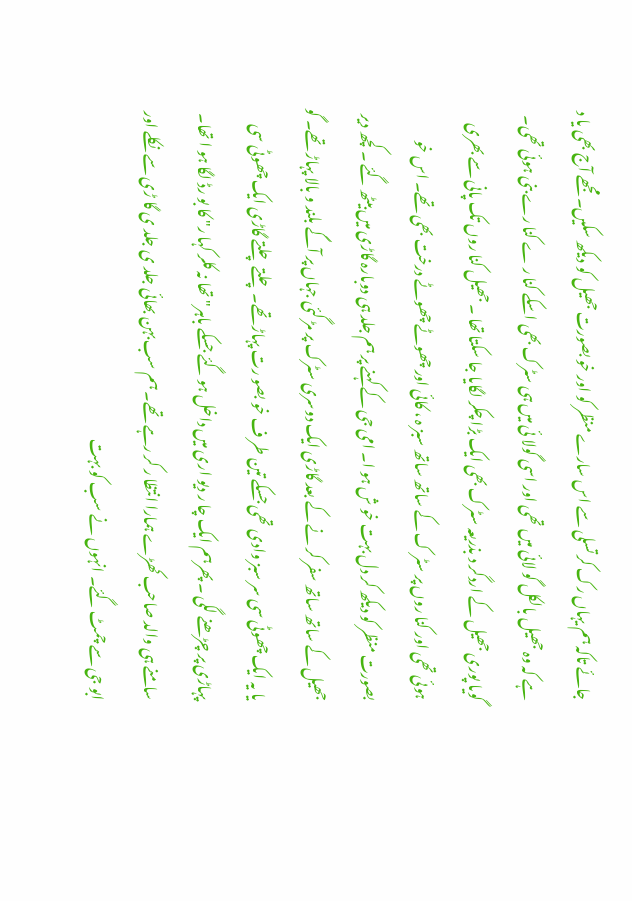جائے تاکہ ہم یہاں رک کر تسلی سے اس سارے منظر کو اور خو بصورت جھیل کو دیکھ سکیں۔ مجھے آج بھی یا د ہے کہ وہ جھیل بالکل گو لائی میں تھی اور اسی گولا ئی میں ہی سٹرک بھی اسکے کنا ر ے کنا رے بنی ہوئی تھی۔ گویا پوری جھیل کے اردگر د بذریعہ سٹرک بھی ایک بڑا چکر لگایا جا سکتا تھا ۔ جھیل کنا روں تک پانی سے بھری ہوئی تھی اور کنا روں پر سٹر ک کے ساتھ ساتھ سبز ہ ، کائی اور چھوٹے چھوٹے درخت بھی تھے۔ اس خو بصورت منظر کو دیکھ کر دل بہت خو ش ہو ا۔ امی جی کے کہنے پر ہم جلد ہی دوبارہ گاڑی میں بیٹھ گئے ۔ کچھ دیر جھیل کے ساتھ ساتھ سفر کر نے کے بعد گاڑی ایک دوسری سٹرک پر مڑ گئی جہاں پر آگے بلند و بالا پہاڑ تھے۔ گو یا یہ ایک چھوٹی سی سر سبز وادی تھی جسکے تین طر ف خو بصو رت پہاڑ تھے۔ چلتے چلتے گاڑی ایک چھوٹی سی پہاڑی پر چڑھنے لگی ۔ پھرہم ایک چا ر دیو اری میں داخل ہو گئے جسکے باہر"تھا نہ کلر کہا ر" کا بو رڈ لگا ہو ا تھا۔ سامنے ہی والد صاحب کھڑے ہمارا انتظا ر کر رہے تھے۔ ہم سب بہن بھائی جلد ی جلد ی گا ڑی سے نکلے اور ابو جی سے چمٹ گئے۔ انہوں نے سب کو بہت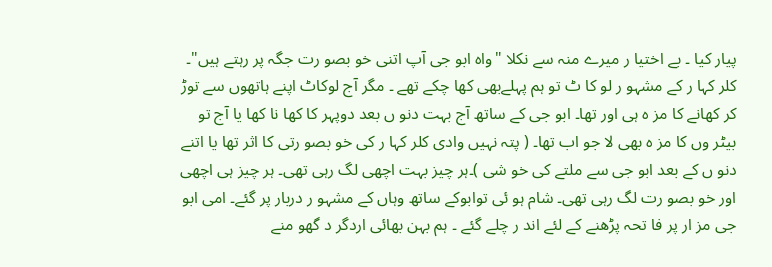پیار کیا ۔ بے اختیا ر میرے منہ سے نکلا "واہ ابو جی آپ اتنی خو بصو رت جگہ پر رہتے ہیں"۔ کلر کہا ر کے مشہو ر لو کا ٹ تو ہم پہلےبھی کھا چکے تھے ۔ مگر آج لوکاٹ اپنے ہاتھوں سے توڑ کر کھانے کا مز ہ ہی اور تھا۔ ابو جی کے ساتھ آج بہت دنو ں بعد دوپہر کا کھا نا کھا یا آج تو بیٹر وں کا مز ہ بھی لا جو اب تھا۔ ( پتہ نہیں وادی کلر کہا ر کی خو بصو رتی کا اثر تھا یا اتنے دنو ں کے بعد ابو جی سے ملتے کی خو شی )۔ہر چیز بہت اچھی لگ رہی تھی۔ ہر چیز ہی اچھی اور خو بصو رت لگ رہی تھی۔ شام ہو ئی توابوکے ساتھ وہاں کے مشہو ر دربار پر گئے۔ امی ابو جی مز ار پر فا تحہ پڑھنے کے لئے اند ر چلے گئے ۔ ہم بہن بھائی اردگر د گھو منے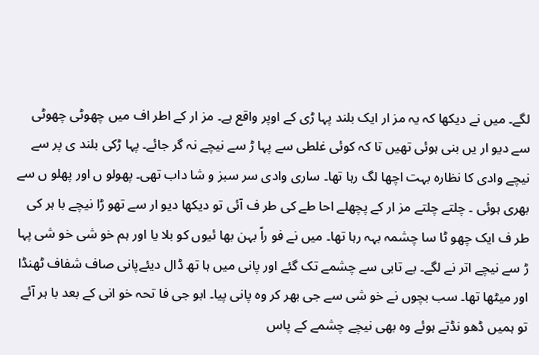لگے۔ میں نے دیکھا کہ یہ مز ار ایک بلند پہا ڑی کے اوپر واقع ہے۔ مز ار کے اطر اف میں چھوٹی چھوٹی سے دیو ار یں بنی ہوئی تھیں تا کہ کوئی غلطی سے پہا ڑ سے نیچے نہ گر جائے۔ پہا ڑکی بلند ی پر سے نیچے وادی کا نظارہ بہت اچھا لگ رہا تھا۔ ساری وادی سر سبز و شا داب تھی۔ پھولو ں اور پھلو ں سے بھری ہوئی ۔ چلتے چلتے مز ار کے پچھلے احا طے کی طر ف آئی تو دیکھا دیو ار سے تھو ڑا نیچے با ہر کی طر ف ایک چھو ٹا سا چشمہ بہہ رہا تھا۔ میں نے فو راً بہن بھا ئیوں کو بلا یا اور ہم خو شی خو شی پہا ڑ سے نیچے اتر نے لگے۔ بے تابی سے چشمے تک گئے اور پانی میں ہا تھ ڈال دیئےپانی صاف شفاف ٹھنڈا اور میٹھا تھا۔ سب بچوں نے خو شی سے جی بھر کر وہ پانی پیا۔ ابو جی فا تحہ خو انی کے بعد با ہر آئے تو ہمیں ڈھو نڈتے ہوئے وہ بھی نیچے چشمے کے پاس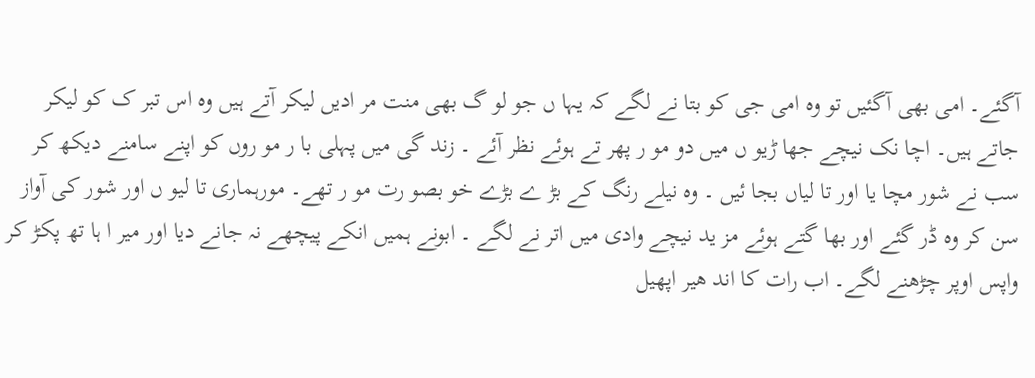آگئے۔ امی بھی آگئیں تو وہ امی جی کو بتا نے لگے کہ یہا ں جو لو گ بھی منت مر ادیں لیکر آتے ہیں وہ اس تبر ک کو لیکر جاتے ہیں۔ اچا نک نیچے جھا ڑیو ں میں دو مو ر پھر تے ہوئے نظر آئے ۔ زند گی میں پہلی با ر مو روں کو اپنے سامنے دیکھ کر سب نے شور مچا یا اور تا لیاں بجا ئیں ۔ وہ نیلے رنگ کے بڑ ے بڑے خو بصو رت مو ر تھے۔ مورہماری تا لیو ں اور شور کی آواز سن کر وہ ڈر گئے اور بھا گتے ہوئے مز ید نیچے وادی میں اتر نے لگے ۔ ابونے ہمیں انکے پیچھے نہ جانے دیا اور میر ا ہا تھ پکڑ کر واپس اوپر چڑھنے لگے۔ اب رات کا اند ھیر اپھیل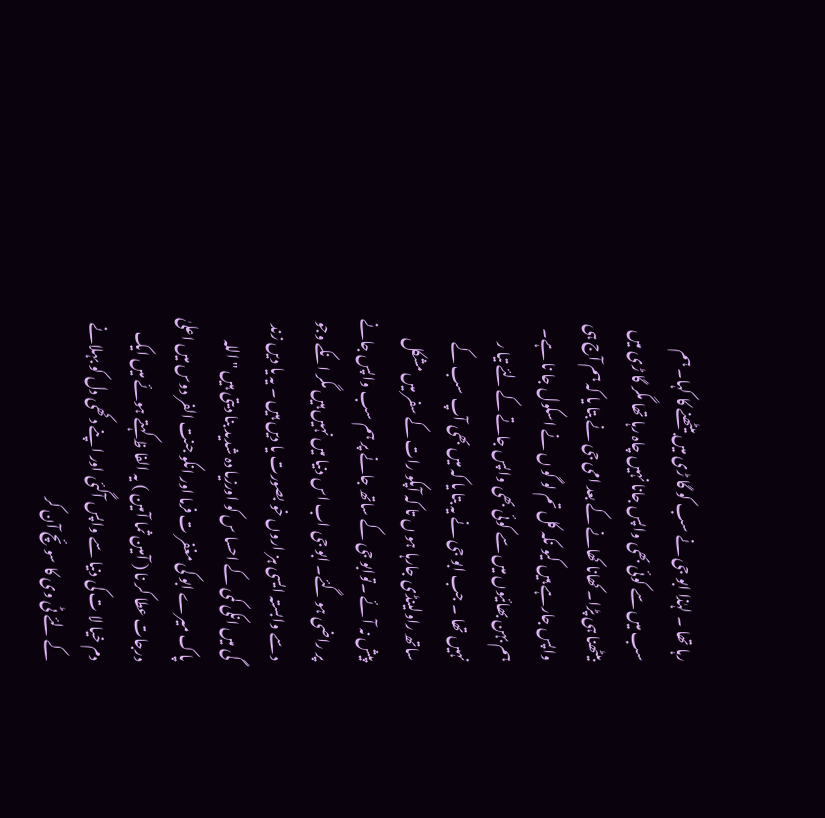رہا تھا ۔ لہٰذا ابو جی نے سب کو گا ڑی میں بیٹھنے کا کہا۔ ہم سب میں سے کوئی بھی واپس جانا نہیں چاہ رہا تھا مگر گا ڑی میں بیٹھنا ہی پڑا۔ کھانا کھانے کے بعد امی جی نے بتا یا کہ ہم آج ہی واپس جارہے ہیں کیو نکہ کل تم لو گو ں نے اسکول جا نا ہے۔ ہم بہن بھائیوں میں سے کوئی بھی واپس جاتے کے لئے تیا ر نہیں تھا ۔ جب ابو جی نے یہ بتا یا کہ میں بھی آپ سب کے ساتھ راولینڈی جارہا ہو ں تا کہ آپکو رات کے سفر میں مشکل پیش نہ آئے ۔توابو جی کے ساتھ جانے پر ہم سب واپس جانے پر راضی ہو گئے۔ ابو جی اب اس دنیا میں نہیں ہیں مگر انکے وجو د سے وابستہ ایسی ہز اروں خو بصورت یا دیں ہیں ۔ یہ یا دیں زند گی میں انکی کمی کے احسا س کو اورزیا دہ شدید بنا دیتی ہیں "اللہ پاک میرے ابو کی مغفر ت فرما اور انکو جنت الفر دوس میں اعلیٰ درجات عطا کر نا ( آمین ثما آمین ) یہ الفا ظ کہتے ہوئے میں ایک دم خیا لا ت کی دنیا سے واپس آگئی اور اپنے دکھی دل کو بہلانے کے لئے ٹی وی کا سو ئچ آن کر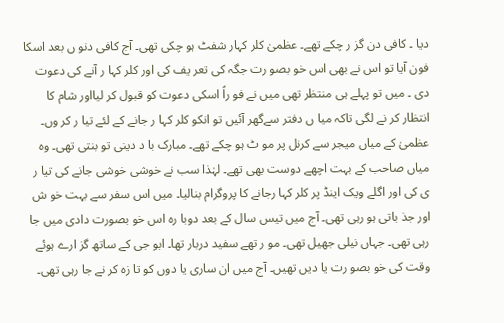دیا ۔ کافی دن گز ر چکے تھے۔ عظمیٰ کلر کہار شفٹ ہو چکی تھی۔ آج کافی دنو ں بعد اسکا فون آیا تو اس نے بھی اس خو بصو رت جگہ کی تعر یف کی اور کلر کہا ر آنے کی دعوت دی ۔ میں تو پہلے ہی منتظر تھی میں نے فو راً اسکی دعوت کو قبول کر لیااور شام کا انتظار کر نے لگی تاکہ میا ں دفتر سےگھر آئیں تو انکو کلر کہا ر جانے کے لئے تیا ر کر وں۔ عظمیٰ کے میاں میجر سے کرنل پر مو ٹ ہو چکے تھے۔ مبارک با د دینی تو بنتی تھی۔ وہ میاں صاحب کے بہت اچھے دوست بھی تھے۔ لہٰذا سب نے خوشی خوشی جانے کی تیا ر ی کی اور اگلے ویک اینڈ پر کلر کہا رجانے کا پروگرام بنالیا۔ میں اس سفر سے بہت خو ش اور جذ باتی ہو رہی تھی۔ آج میں تیس سال کے بعد دوبا رہ اس خو بصورت دادی میں جا رہی تھی۔ جہاں نیلی جھیل تھی۔ مو ر تھے سفید دربار تھا۔ ابو جی کے ساتھ گز ارے ہوئے وقت کی خو بصو رت یا دیں تھیں۔ آج میں ان ساری یا دوں کو تا زہ کر نے جا رہی تھی۔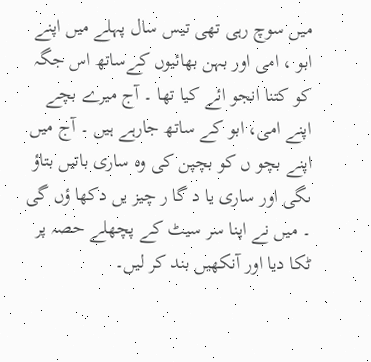میں سوچ رہی تھی تیس سال پہلے میں اپنے ابو ، امی اور بہن بھائیوں کےساتھ اس جگہ کو کتنا انجو ائے کیا تھا ۔ آج میرے بچے اپنے امی، ابو کے ساتھ جارہے ہیں ۔ آج میں اپنے بچو ں کو بچپن کی وہ ساری باتیں بتاؤ ںگی اور ساری یا د گا ر چیز یں دکھا ؤں گی ۔ میں نے اپنا سر سیٹ کے پچھلے حصہ پر ٹکا دیا اور آنکھیں بند کر لیں۔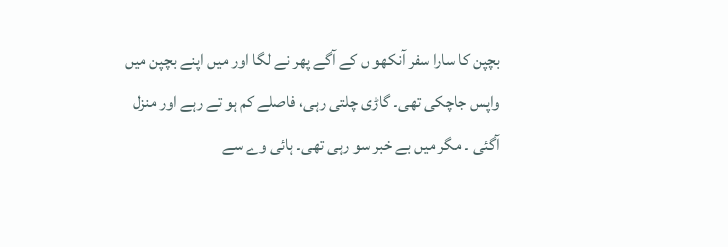بچپن کا سارا سفر آنکھو ں کے آگے پھر نے لگا اور میں اپنے بچپن میں واپس جاچکی تھی۔ گاڑی چلتی رہی، فاصلے کم ہو تے رہے اور منزل آگئی ۔ مگر میں بے خبر سو رہی تھی۔ ہائی وے سے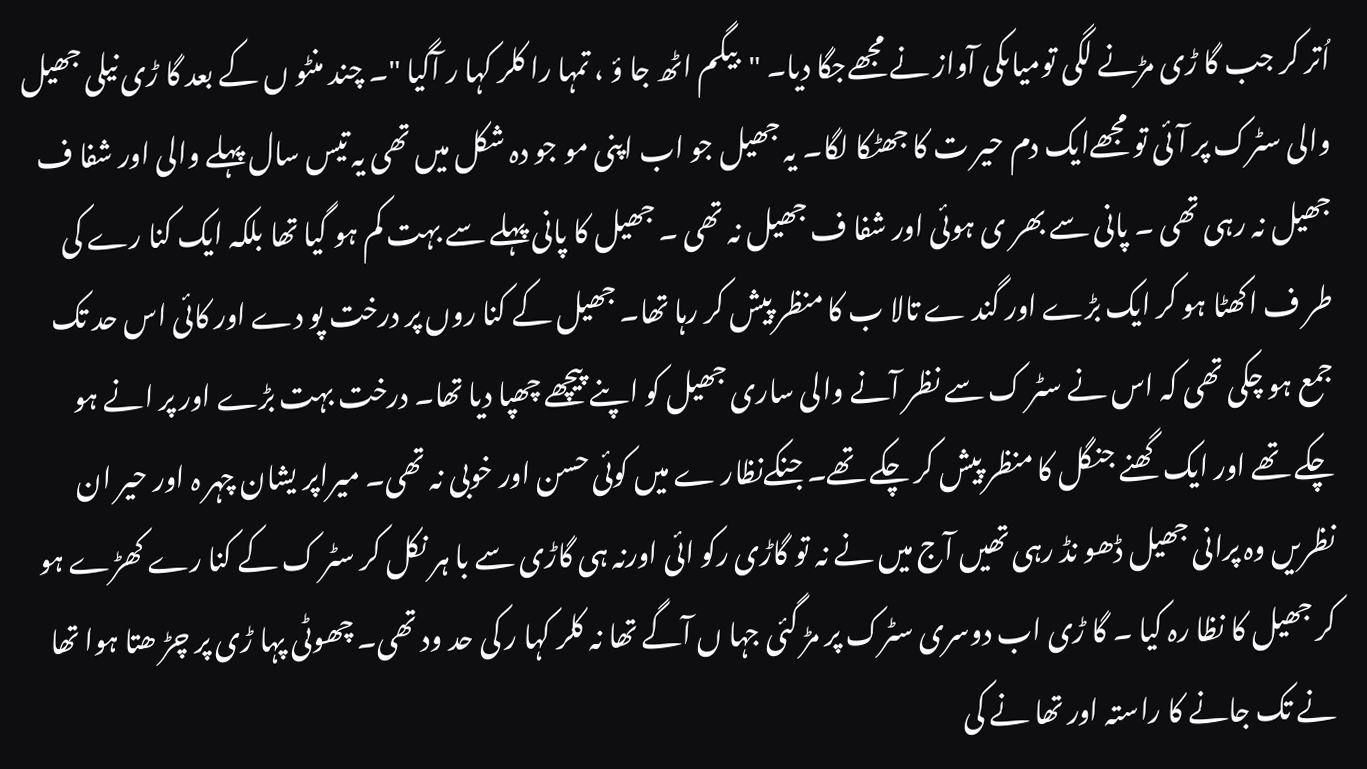اُتر کر جب گا ڑی مڑنے لگی تومیاںکی آواز نے مجھےجگا دیا۔ "بیگم اٹھ جا ؤ ، تمہا را کلر کہا ر آگیا "۔ چند منٹو ں کے بعد گا ڑی نیلی جھیل والی سٹرک پر آئی تو مجھےایک دم حیر ت کا جھٹکا لگا۔ یہ جھیل جو اب اپنی مو جو دہ شکل میں تھی یہ تیس سال پہلے والی اور شفا ف جھیل نہ رہی تھی ۔ پانی سے بھر ی ہوئی اور شفا ف جھیل نہ تھی ۔ جھیل کا پانی پہلے سے بہت کم ہو گیا تھا بلکہ ایک کنا رے کی طر ف اکھٹا ہو کر ایک بڑے اور گند ے تالا ب کا منظر پیش کر رہا تھا۔ جھیل کے کنا روں پر درخت پو دے اور کائی اس حد تک جمع ہو چکی تھی کہ اس نے سٹر ک سے نظر آنے والی ساری جھیل کو اپنے پیچھے چھپا دیا تھا۔ درخت بہت بڑے اور پر انے ہو چکے تھے اور ایک گھنے جنگل کا منظر پیش کر چکے تھے۔ جنکےنظار ے میں کوئی حسن اور خوبی نہ تھی۔ میراپر یشان چہر ہ اور حیر ان نظریں وہ پرانی جھیل ڈھو نڈ رہی تھیں آج میں نے نہ تو گاڑی رکو ائی اورنہ ہی گاڑی سے با ہر نکل کر سٹر ک کے کنا رے کھڑے ہو کر جھیل کا نظا رہ کیا ۔ گا ڑی اب دوسری سٹرک پر مڑ گئی جہا ں آگے تھا نہ کلر کہا ر کی حد ود تھی۔ چھوٹی پہا ڑی پر چڑ ھتا ہوا تھا نے تک جانے کا راستہ اور تھا نے کی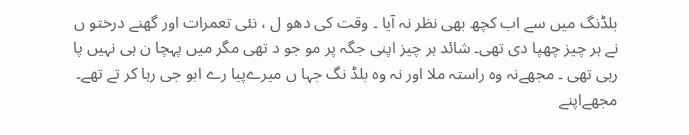بلڈنگ میں سے اب کچھ بھی نظر نہ آیا ۔ وقت کی دھو ل ، نئی تعمرات اور گھنے درختو ں نے ہر چیز چھپا دی تھی۔ شائد ہر چیز اپنی جگہ پر مو جو د تھی مگر میں پہچا ن ہی نہیں پا رہی تھی ۔ مجھےنہ وہ راستہ ملا اور نہ وہ بلڈ نگ جہا ں میرےپیا رے ابو جی رہا کر تے تھے۔ مجھےاپنے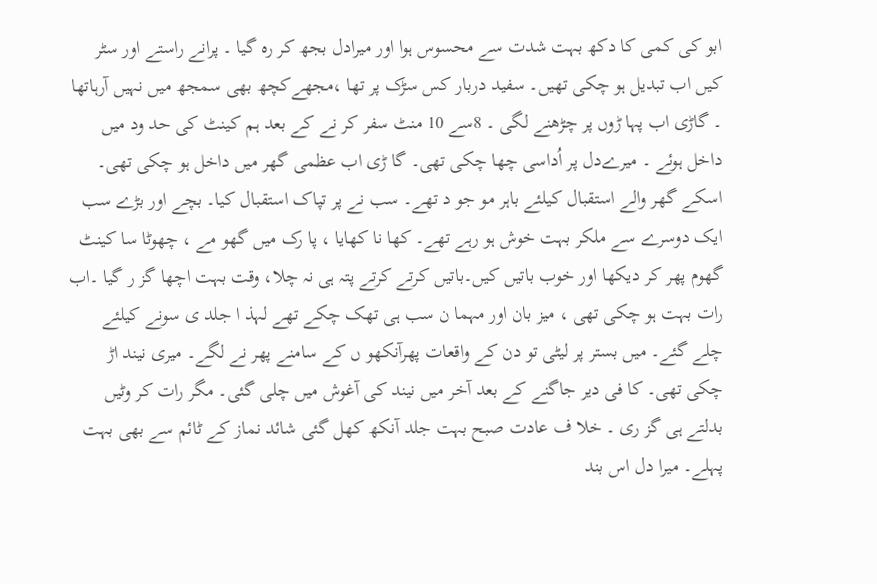ابو کی کمی کا دکھ بہت شدت سے محسوس ہوا اور میرادل بجھ کر رہ گیا ۔ پرانے راستے اور سٹر کیں اب تبدیل ہو چکی تھیں۔ سفید دربار کس سڑک پر تھا ،مجھےکچھ بھی سمجھ میں نہیں آرہاتھا ۔ گاڑی اب پہا ڑوں پر چڑھنے لگی ۔ 8سے 10 منٹ سفر کر نے کے بعد ہم کینٹ کی حد ود میں داخل ہوئے ۔ میرےدل پر اُداسی چھا چکی تھی۔ گا ڑی اب عظمی گھر میں داخل ہو چکی تھی۔ اسکے گھر والے استقبال کیلئے باہر مو جو د تھے۔ سب نے پر تپاک استقبال کیا۔ بچے اور بڑے سب ایک دوسرے سے ملکر بہت خوش ہو رہے تھے۔ کھا نا کھایا ، پا رک میں گھو مے ، چھوٹا سا کینٹ گھوم پھر کر دیکھا اور خوب باتیں کیں۔باتیں کرتے کرتے پتہ ہی نہ چلا، وقت بہت اچھا گز ر گیا ۔اب رات بہت ہو چکی تھی ، میز بان اور مہما ن سب ہی تھک چکے تھے لہذ ا جلد ی سونے کیلئے چلے گئے۔ میں بستر پر لیٹی تو دن کے واقعات پھرآنکھو ں کے سامنے پھر نے لگے۔ میری نیند اڑ چکی تھی۔ کا فی دیر جاگنے کے بعد آخر میں نیند کی آغوش میں چلی گئی۔ مگر رات کر وٹیں بدلتے ہی گز ری ۔ خلا ف عادت صبح بہت جلد آنکھ کھل گئی شائد نماز کے ٹائم سے بھی بہت پہلے۔ میرا دل اس بند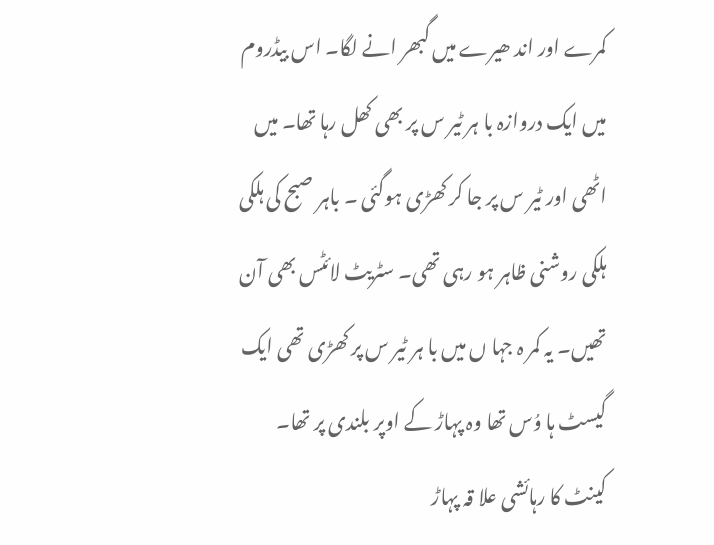کمرے اور اند ھیرے میں گبھر انے لگا۔ اس بیڈروم میں ایک دروازہ با ہر ٹیر س پر بھی کھل رہا تھا۔ میں اٹھی اور ٹیر س پر جا کر کھڑی ہوگئی ۔ باہر صبح کی ہلکی ہلکی روشنی ظاہر ہو رہی تھی۔ سٹریٹ لائٹس بھی آن تھیں۔ یہ کمر ہ جہا ں میں با ہر ٹیر س پر کھڑی تھی ایک گیسٹ ہا وُس تھا وہ پہاڑ کے اوپر بلندی پر تھا۔ کینٹ کا رہائشی علا قہ پہاڑ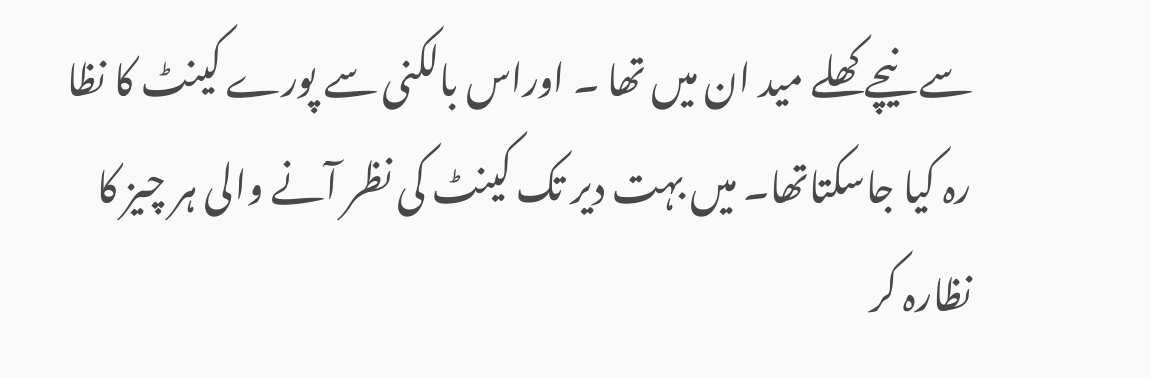سے نیچے کھلے مید ان میں تھا ۔ اوراس بالکنی سے پورے کینٹ کا نظا رہ کیا جاسکتاتھا۔ میں بہت دیر تک کینٹ کی نظر آنے والی ہر چیز کا نظارہ کر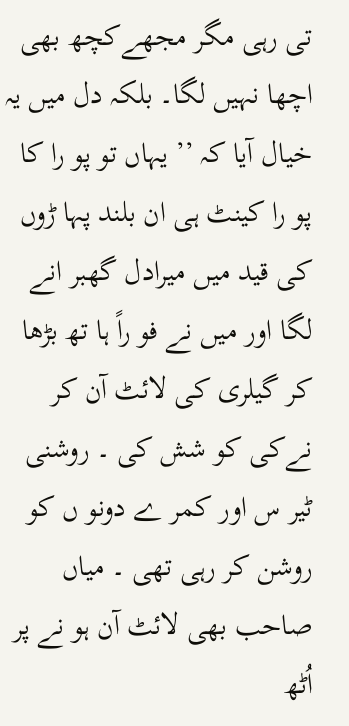تی رہی مگر مجھےکچھ بھی اچھا نہیں لگا۔ بلکہ دل میں یہ خیال آیا کہ ’’ یہاں تو پو را کا پو را کینٹ ہی ان بلند پہا ڑوں کی قید میں میرادل گھبر انے لگا اور میں نے فو راً ہا تھ بڑھا کر گیلری کی لائٹ آن کر نےکی کو شش کی ۔ روشنی ٹیر س اور کمر ے دونو ں کو روشن کر رہی تھی ۔ میاں صاحب بھی لائٹ آن ہو نے پر اُٹھ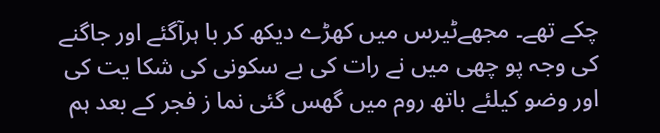چکے تھے۔ مجھےٹیرس میں کھڑے دیکھ کر با ہرآگئے اور جاگنے کی وجہ پو چھی میں نے رات کی بے سکونی کی شکا یت کی اور وضو کیلئے باتھ روم میں گھس گئی نما ز فجر کے بعد ہم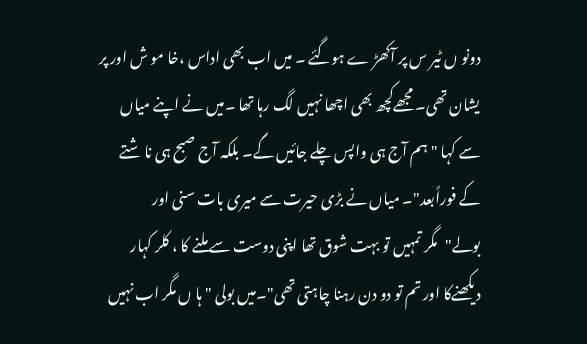دونو ں ٹیر س پر آکھڑ ے ہوگئے ۔ میں اب بھی اداس ،خا مو ش اور پر یشان تھی۔ مجھےکچھ بھی اچھا نہیں لگ رہا تھا ۔میں نے اپنے میاں سے کہا "ہم آج ہی واپس چلے جائیں گے۔ بلکہ آج صبح ہی نا شتے کے فوراًبعد"۔ میاں نے بڑی حیرت سے میری بات سنی اور بولے"مگر تمہیں تو بہت شوق تھا اپنی دوست سے ملنے کا ، کلر کہار دیکھنےکا اور تم تو دو دن رہنا چاہتی تھی"۔میں بولی "ہا ں مگر اب نہیں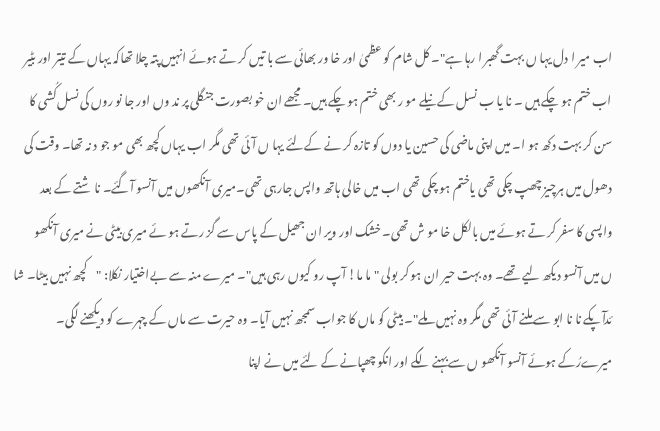اب میر ا دل یہا ں بہت گھبر ا رہا ہے"۔ کل شام کو عظمیٰ اور خا ور بھائی سے با تیں کر تے ہوئے انہیں پتہ چلا تھاکہ یہاں کے تیتر اور بٹیر اب ختم ہو چکے ہیں ۔ نا یا ب نسل کے نیلے مو ر بھی ختم ہو چکے ہیں۔ مجھے ان خو بصورت جنگلی پر ند وں اور جا نو روں کی نسل کُشی کا سن کر بہت دکھ ہو ا۔ میں اپنی ماضی کی حسین یا دوں کو تازہ کر نے کےلئے یہا ں آئی تھی مگر اب یہاں کچھ بھی مو جو د نہ تھا۔ وقت کی دھول میں ہرچیز چھپ چکی تھی یاختم ہو چکی تھی اب میں خالی ہاتھ واپس جارہی تھی۔میری آنکھوں میں آنسو آگئے۔ نا شتے کے بعد واپسی کا سفر کر تے ہوئے میں بالکل خا مو ش تھی۔ خشک اور ویر ان جھیل کے پاس سے گز رتے ہو ئے میری بیٹی نے میری آنکھو ں میں آنسو دیکھ لیے تھے۔ وہ بہت حیر ان ہو کر بولی "ما ما! آپ رو کیوں رہی ہیں"۔ میرے منہ سے بےاختیار نکلا: "کچھ نہیں بیٹا۔ شا ئدآپکے نا نا ابو سے ملنے آئی تھی مگر وہ نہیں ملے"۔ بیٹی کو ماں کا جواب سمجھ نہیں آیا۔ وہ حیرت سے ماں کے چہرے کو دیکھنے لگی۔ میرےرُکے ہوئے آنسو آنکھو ں سے بہنے لگے اور انکو چھپانے کے لئے میں نے اپنا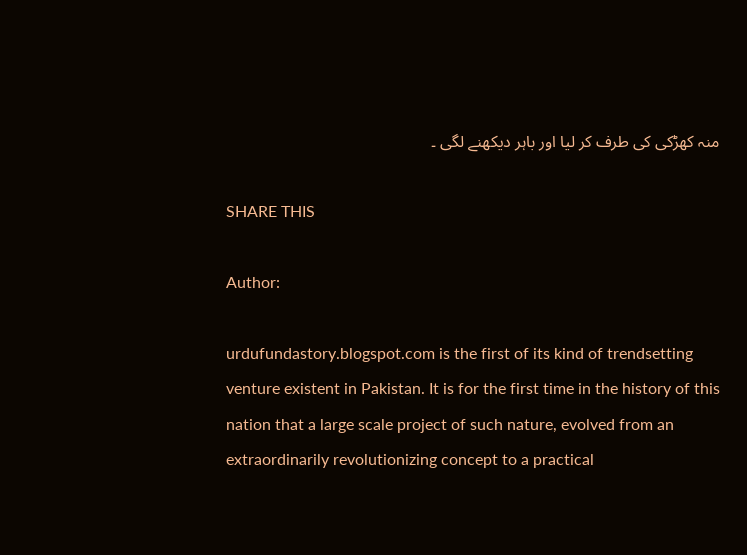منہ کھڑکی کی طرف کر لیا اور باہر دیکھنے لگی ۔

SHARE THIS

Author:

urdufundastory.blogspot.com is the first of its kind of trendsetting venture existent in Pakistan. It is for the first time in the history of this nation that a large scale project of such nature, evolved from an extraordinarily revolutionizing concept to a practical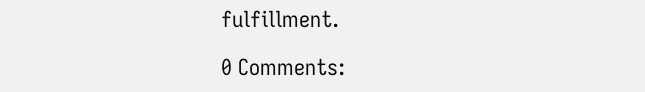fulfillment.

0 Comments: